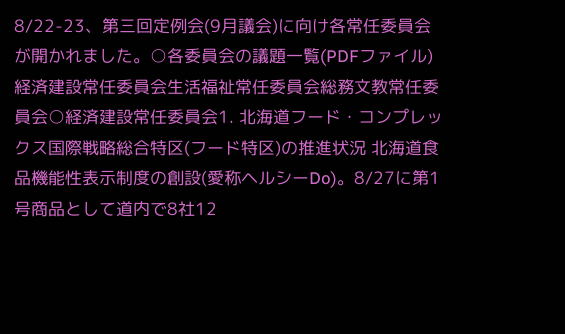8/22-23、第三回定例会(9月議会)に向け各常任委員会が開かれました。○各委員会の議題一覧(PDFファイル)経済建設常任委員会生活福祉常任委員会総務文教常任委員会○経済建設常任委員会1. 北海道フード・コンプレックス国際戦略総合特区(フード特区)の推進状況 北海道食品機能性表示制度の創設(愛称ヘルシーDo)。8/27に第1号商品として道内で8社12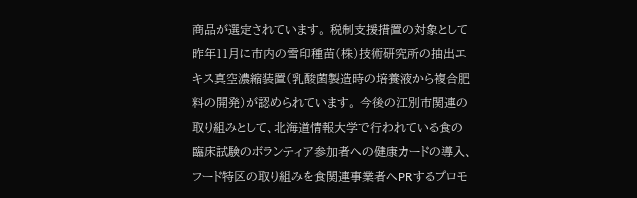商品が選定されています。 税制支援措置の対象として昨年11月に市内の雪印種苗(株)技術研究所の抽出エキス真空濃縮装置(乳酸菌製造時の培養液から複合肥料の開発)が認められています。 今後の江別市関連の取り組みとして、北海道情報大学で行われている食の臨床試験のボランティア参加者への健康カードの導入、フード特区の取り組みを食関連事業者へPRするプロモ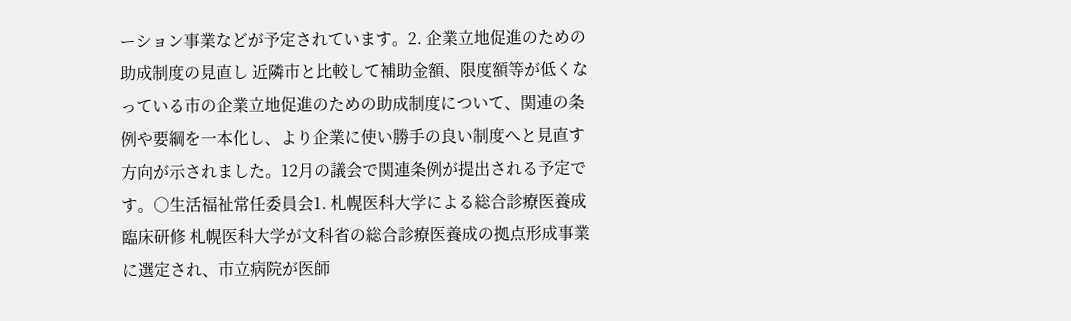ーション事業などが予定されています。2. 企業立地促進のための助成制度の見直し 近隣市と比較して補助金額、限度額等が低くなっている市の企業立地促進のための助成制度について、関連の条例や要綱を一本化し、より企業に使い勝手の良い制度へと見直す方向が示されました。12月の議会で関連条例が提出される予定です。○生活福祉常任委員会1. 札幌医科大学による総合診療医養成臨床研修 札幌医科大学が文科省の総合診療医養成の拠点形成事業に選定され、市立病院が医師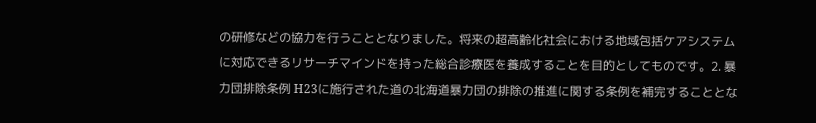の研修などの協力を行うこととなりました。将来の超高齢化社会における地域包括ケアシステムに対応できるリサーチマインドを持った総合診療医を養成することを目的としてものです。2. 暴力団排除条例 H23に施行された道の北海道暴力団の排除の推進に関する条例を補完することとな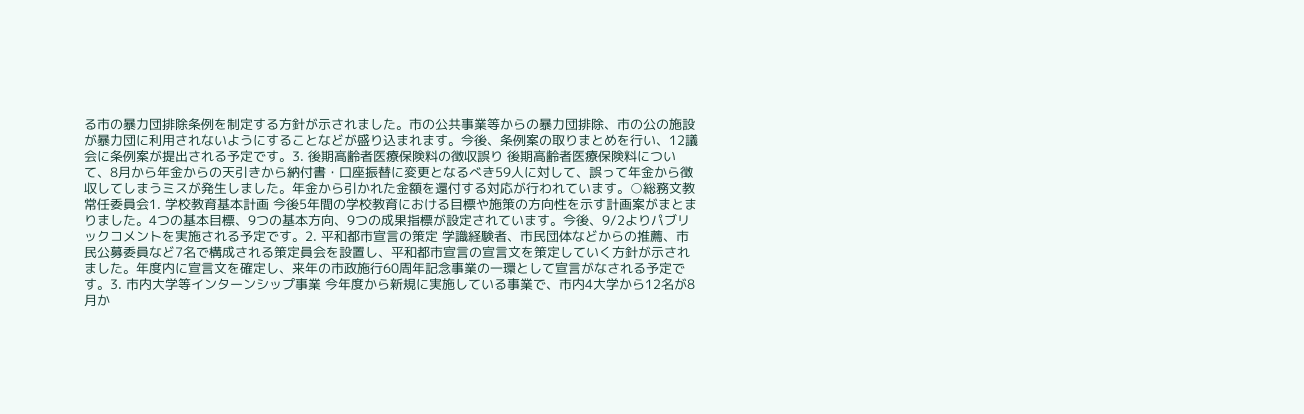る市の暴力団排除条例を制定する方針が示されました。市の公共事業等からの暴力団排除、市の公の施設が暴力団に利用されないようにすることなどが盛り込まれます。今後、条例案の取りまとめを行い、12議会に条例案が提出される予定です。3. 後期高齢者医療保険料の徴収誤り 後期高齢者医療保険料について、8月から年金からの天引きから納付書・口座振替に変更となるべき59人に対して、誤って年金から徴収してしまうミスが発生しました。年金から引かれた金額を還付する対応が行われています。○総務文教常任委員会1. 学校教育基本計画 今後5年間の学校教育における目標や施策の方向性を示す計画案がまとまりました。4つの基本目標、9つの基本方向、9つの成果指標が設定されています。今後、9/2よりパブリックコメントを実施される予定です。2. 平和都市宣言の策定 学識経験者、市民団体などからの推薦、市民公募委員など7名で構成される策定員会を設置し、平和都市宣言の宣言文を策定していく方針が示されました。年度内に宣言文を確定し、来年の市政施行60周年記念事業の一環として宣言がなされる予定です。3. 市内大学等インターンシップ事業 今年度から新規に実施している事業で、市内4大学から12名が8月か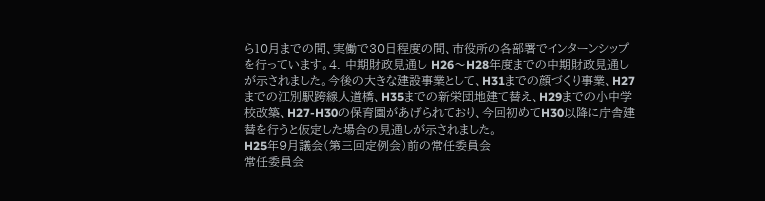ら10月までの間、実働で30日程度の間、市役所の各部署でインターンシップを行っています。4. 中期財政見通し H26〜H28年度までの中期財政見通しが示されました。今後の大きな建設事業として、H31までの顔づくり事業、H27までの江別駅跨線人道橋、H35までの新栄団地建て替え、H29までの小中学校改築、H27-H30の保育園があげられており、今回初めてH30以降に庁舎建替を行うと仮定した場合の見通しが示されました。
H25年9月議会(第三回定例会)前の常任委員会
常任委員会